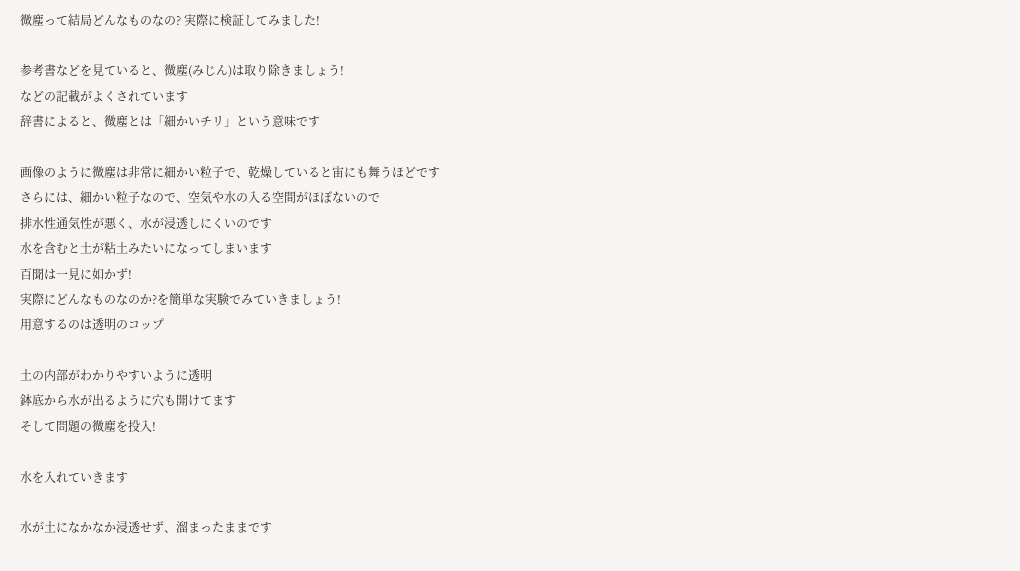微塵って結局どんなものなの? 実際に検証してみました!

参考書などを見ていると、微塵(みじん)は取り除きましょう!
などの記載がよくされています
辞書によると、微塵とは「細かいチリ」という意味です

画像のように微塵は非常に細かい粒子で、乾燥していると宙にも舞うほどです
さらには、細かい粒子なので、空気や水の入る空間がほぼないので
排水性通気性が悪く、水が浸透しにくいのです
水を含むと土が粘土みたいになってしまいます
百聞は一見に如かず!
実際にどんなものなのか?を簡単な実験でみていきましょう!
用意するのは透明のコップ

土の内部がわかりやすいように透明
鉢底から水が出るように穴も開けてます
そして問題の微塵を投入!

水を入れていきます

水が土になかなか浸透せず、溜まったままです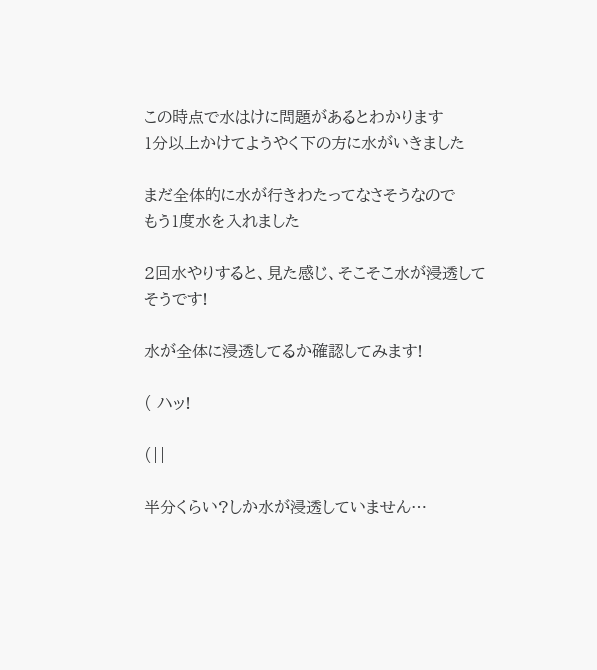この時点で水はけに問題があるとわかります
1分以上かけてようやく下の方に水がいきました

まだ全体的に水が行きわたってなさそうなので
もう1度水を入れました

2回水やりすると、見た感じ、そこそこ水が浸透してそうです!

水が全体に浸透してるか確認してみます!

( ハッ!

(||

半分くらい?しか水が浸透していません…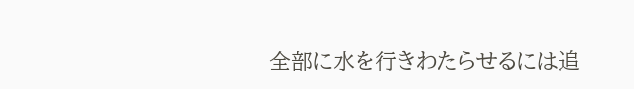全部に水を行きわたらせるには追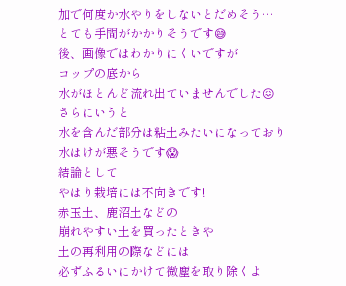加で何度か水やりをしないとだめそう…
とても手間がかかりそうです😅
後、画像ではわかりにくいですが
コップの底から
水がほとんど流れ出ていませんでした😖
さらにいうと
水を含んだ部分は粘土みたいになっており
水はけが悪そうです😱
結論として
やはり栽培には不向きです!
赤玉土、鹿沼土などの
崩れやすい土を買ったときや
土の再利用の際などには
必ずふるいにかけて微塵を取り除くよ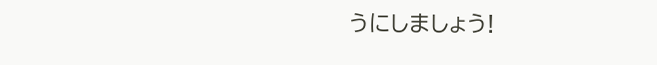うにしましょう!